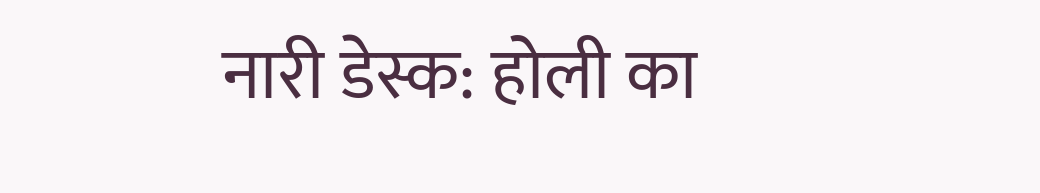नारी डेस्क: होली का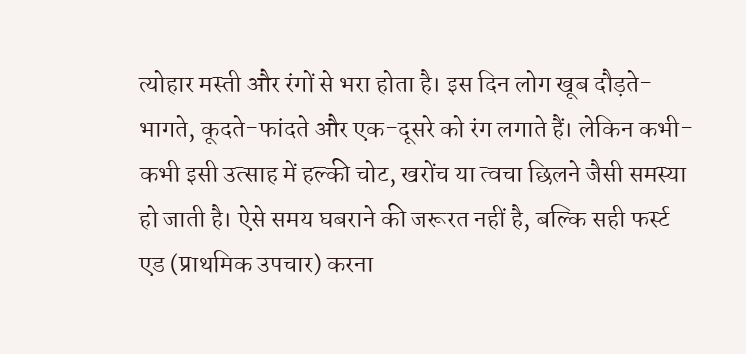त्योहार मस्ती और रंगों से भरा होता है। इस दिन लोग खूब दौड़ते-भागते, कूदते-फांदते और एक-दूसरे को रंग लगाते हैं। लेकिन कभी-कभी इसी उत्साह में हल्की चोट, खरोंच या त्वचा छिलने जैसी समस्या हो जाती है। ऐसे समय घबराने की जरूरत नहीं है, बल्कि सही फर्स्ट एड (प्राथमिक उपचार) करना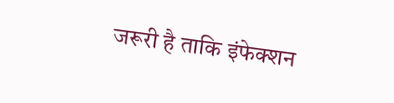जरूरी है ताकि इंफेक्शन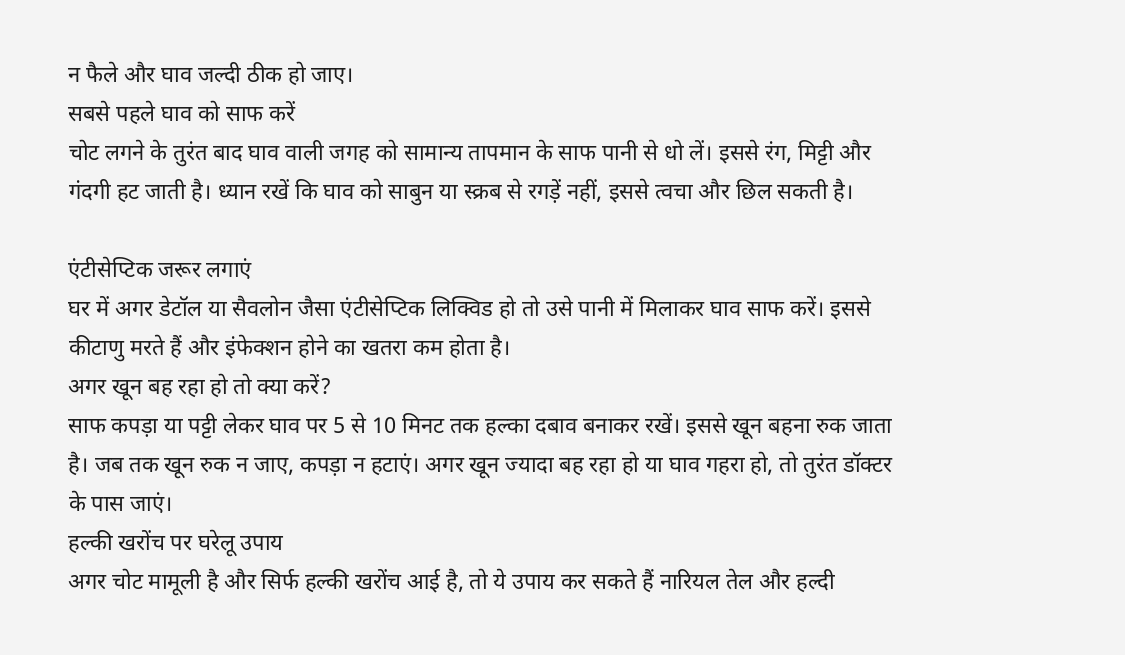न फैले और घाव जल्दी ठीक हो जाए।
सबसे पहले घाव को साफ करें
चोट लगने के तुरंत बाद घाव वाली जगह को सामान्य तापमान के साफ पानी से धो लें। इससे रंग, मिट्टी और गंदगी हट जाती है। ध्यान रखें कि घाव को साबुन या स्क्रब से रगड़ें नहीं, इससे त्वचा और छिल सकती है।

एंटीसेप्टिक जरूर लगाएं
घर में अगर डेटॉल या सैवलोन जैसा एंटीसेप्टिक लिक्विड हो तो उसे पानी में मिलाकर घाव साफ करें। इससे कीटाणु मरते हैं और इंफेक्शन होने का खतरा कम होता है।
अगर खून बह रहा हो तो क्या करें?
साफ कपड़ा या पट्टी लेकर घाव पर 5 से 10 मिनट तक हल्का दबाव बनाकर रखें। इससे खून बहना रुक जाता है। जब तक खून रुक न जाए, कपड़ा न हटाएं। अगर खून ज्यादा बह रहा हो या घाव गहरा हो, तो तुरंत डॉक्टर के पास जाएं।
हल्की खरोंच पर घरेलू उपाय
अगर चोट मामूली है और सिर्फ हल्की खरोंच आई है, तो ये उपाय कर सकते हैं नारियल तेल और हल्दी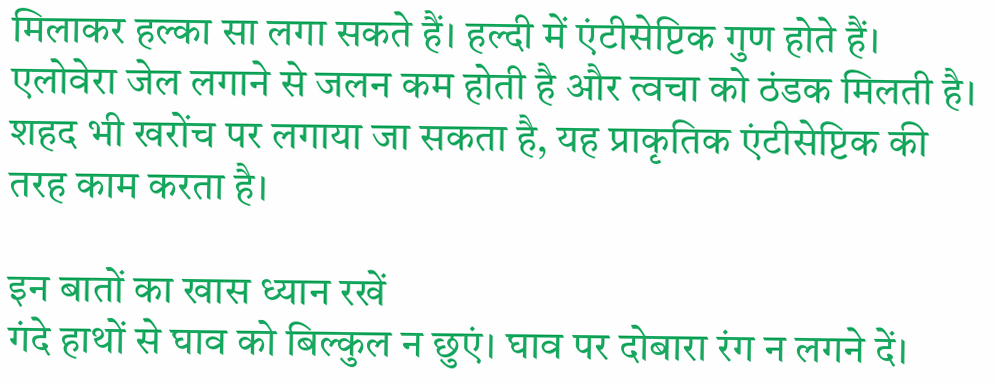मिलाकर हल्का सा लगा सकते हैं। हल्दी में एंटीसेप्टिक गुण होते हैं। एलोवेरा जेल लगाने से जलन कम होती है और त्वचा को ठंडक मिलती है। शहद भी खरोंच पर लगाया जा सकता है, यह प्राकृतिक एंटीसेप्टिक की तरह काम करता है।

इन बातों का खास ध्यान रखें
गंदे हाथों से घाव को बिल्कुल न छुएं। घाव पर दोबारा रंग न लगने दें।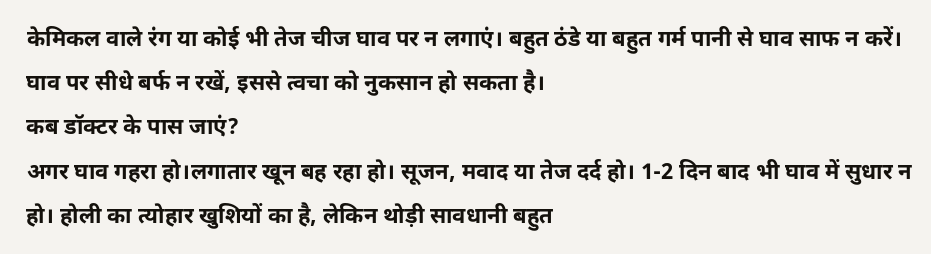केमिकल वाले रंग या कोई भी तेज चीज घाव पर न लगाएं। बहुत ठंडे या बहुत गर्म पानी से घाव साफ न करें। घाव पर सीधे बर्फ न रखें, इससे त्वचा को नुकसान हो सकता है।
कब डॉक्टर के पास जाएं?
अगर घाव गहरा हो।लगातार खून बह रहा हो। सूजन, मवाद या तेज दर्द हो। 1-2 दिन बाद भी घाव में सुधार न हो। होली का त्योहार खुशियों का है, लेकिन थोड़ी सावधानी बहुत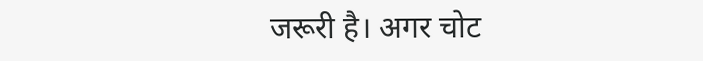जरूरी है। अगर चोट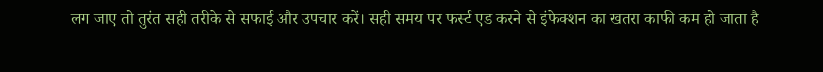लग जाए तो तुरंत सही तरीके से सफाई और उपचार करें। सही समय पर फर्स्ट एड करने से इंफेक्शन का खतरा काफी कम हो जाता है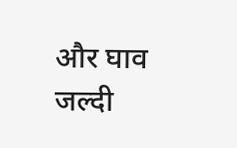और घाव जल्दी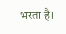भरता है।